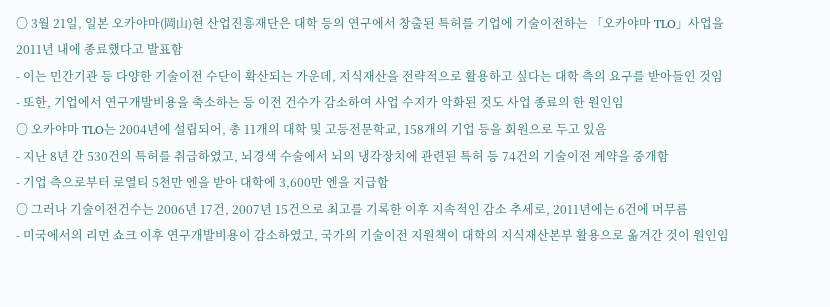〇 3월 21일, 일본 오카야마(岡山)현 산업진흥재단은 대학 등의 연구에서 창출된 특허를 기업에 기술이전하는 「오카야마 TLO」사업을 2011년 내에 종료했다고 발표함
- 이는 민간기관 등 다양한 기술이전 수단이 확산되는 가운데, 지식재산을 전략적으로 활용하고 싶다는 대학 측의 요구를 받아들인 것임
- 또한, 기업에서 연구개발비용을 축소하는 등 이전 건수가 감소하여 사업 수지가 악화된 것도 사업 종료의 한 원인임
〇 오카야마 TLO는 2004년에 설립되어, 총 11개의 대학 및 고등전문학교, 158개의 기업 등을 회원으로 두고 있음
- 지난 8년 간 530건의 특허를 취급하였고, 뇌경색 수술에서 뇌의 냉각장치에 관련된 특허 등 74건의 기술이전 계약을 중개함
- 기업 측으로부터 로열티 5천만 엔을 받아 대학에 3,600만 엔을 지급함
〇 그러나 기술이전건수는 2006년 17건, 2007년 15건으로 최고를 기록한 이후 지속적인 감소 추세로, 2011년에는 6건에 머무름
- 미국에서의 리먼 쇼크 이후 연구개발비용이 감소하였고, 국가의 기술이전 지원책이 대학의 지식재산본부 활용으로 옮겨간 것이 원인임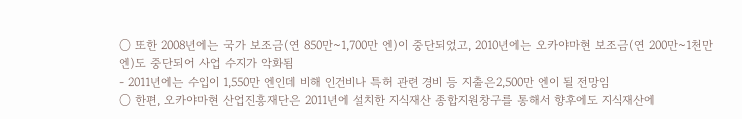〇 또한 2008년에는 국가 보조금(연 850만~1,700만 엔)이 중단되었고, 2010년에는 오카야마현 보조금(연 200만~1천만 엔)도 중단되어 사업 수지가 악화됨
- 2011년에는 수입이 1,550만 엔인데 비해 인건비나 특허 관련 경비 등 지출은2,500만 엔이 될 전망임
〇 한편, 오카야마현 산업진흥재단은 2011년에 설치한 지식재산 종합지원창구를 통해서 향후에도 지식재산에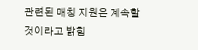관련된 매칭 지원은 계속할 것이라고 밝힘